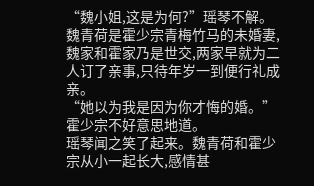“魏小姐,这是为何?”瑶琴不解。魏青荷是霍少宗青梅竹马的未婚妻,魏家和霍家乃是世交,两家早就为二人订了亲事,只待年岁一到便行礼成亲。
“她以为我是因为你才悔的婚。”霍少宗不好意思地道。
瑶琴闻之笑了起来。魏青荷和霍少宗从小一起长大,感情甚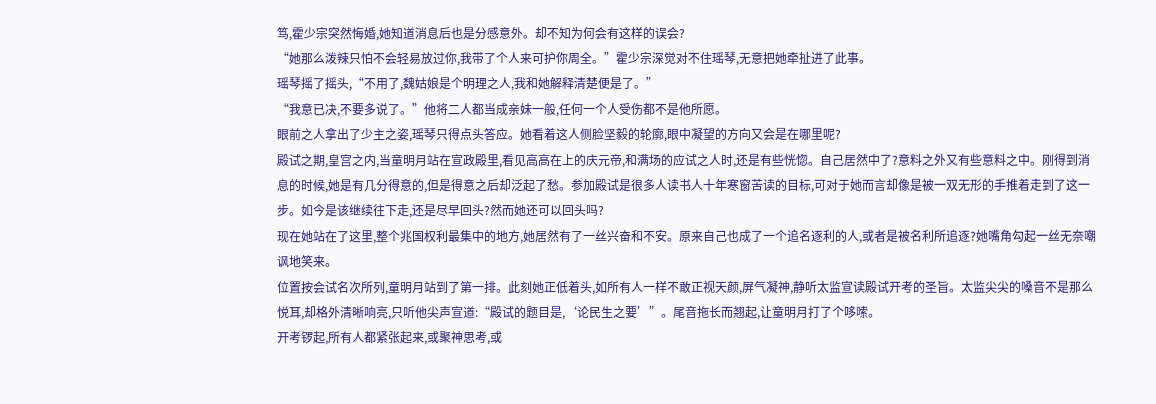笃,霍少宗突然悔婚,她知道消息后也是分感意外。却不知为何会有这样的误会?
“她那么泼辣只怕不会轻易放过你,我带了个人来可护你周全。”霍少宗深觉对不住瑶琴,无意把她牵扯进了此事。
瑶琴摇了摇头,“不用了,魏姑娘是个明理之人,我和她解释清楚便是了。”
“我意已决,不要多说了。”他将二人都当成亲妹一般,任何一个人受伤都不是他所愿。
眼前之人拿出了少主之姿,瑶琴只得点头答应。她看着这人侧脸坚毅的轮廓,眼中凝望的方向又会是在哪里呢?
殿试之期,皇宫之内,当童明月站在宣政殿里,看见高高在上的庆元帝,和满场的应试之人时,还是有些恍惚。自己居然中了?意料之外又有些意料之中。刚得到消息的时候,她是有几分得意的,但是得意之后却泛起了愁。参加殿试是很多人读书人十年寒窗苦读的目标,可对于她而言却像是被一双无形的手推着走到了这一步。如今是该继续往下走,还是尽早回头?然而她还可以回头吗?
现在她站在了这里,整个兆国权利最集中的地方,她居然有了一丝兴奋和不安。原来自己也成了一个追名逐利的人,或者是被名利所追逐?她嘴角勾起一丝无奈嘲讽地笑来。
位置按会试名次所列,童明月站到了第一排。此刻她正低着头,如所有人一样不敢正视天颜,屏气凝神,静听太监宣读殿试开考的圣旨。太监尖尖的嗓音不是那么悦耳,却格外清晰响亮,只听他尖声宣道:“殿试的题目是,‘论民生之要’”。尾音拖长而翘起,让童明月打了个哆嗦。
开考锣起,所有人都紧张起来,或聚神思考,或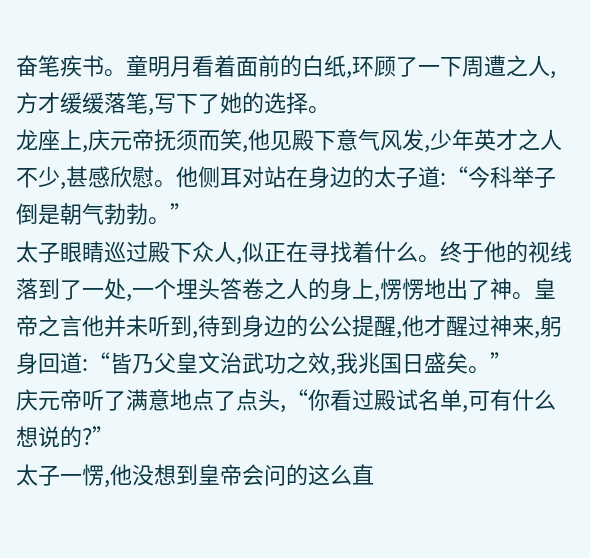奋笔疾书。童明月看着面前的白纸,环顾了一下周遭之人,方才缓缓落笔,写下了她的选择。
龙座上,庆元帝抚须而笑,他见殿下意气风发,少年英才之人不少,甚感欣慰。他侧耳对站在身边的太子道:“今科举子倒是朝气勃勃。”
太子眼睛巡过殿下众人,似正在寻找着什么。终于他的视线落到了一处,一个埋头答卷之人的身上,愣愣地出了神。皇帝之言他并未听到,待到身边的公公提醒,他才醒过神来,躬身回道:“皆乃父皇文治武功之效,我兆国日盛矣。”
庆元帝听了满意地点了点头,“你看过殿试名单,可有什么想说的?”
太子一愣,他没想到皇帝会问的这么直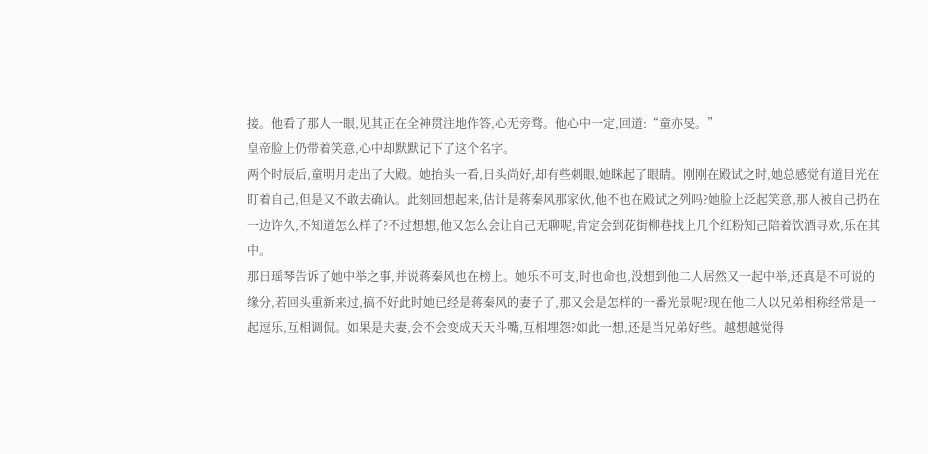接。他看了那人一眼,见其正在全神贯注地作答,心无旁骛。他心中一定,回道:“童亦旻。”
皇帝脸上仍带着笑意,心中却默默记下了这个名字。
两个时辰后,童明月走出了大殿。她抬头一看,日头尚好,却有些刺眼,她眯起了眼睛。刚刚在殿试之时,她总感觉有道目光在盯着自己,但是又不敢去确认。此刻回想起来,估计是蒋秦风那家伙,他不也在殿试之列吗?她脸上泛起笑意,那人被自己扔在一边许久,不知道怎么样了?不过想想,他又怎么会让自己无聊呢,肯定会到花街柳巷找上几个红粉知己陪着饮酒寻欢,乐在其中。
那日瑶琴告诉了她中举之事,并说蒋秦风也在榜上。她乐不可支,时也命也,没想到他二人居然又一起中举,还真是不可说的缘分,若回头重新来过,搞不好此时她已经是蒋秦风的妻子了,那又会是怎样的一番光景呢?现在他二人以兄弟相称经常是一起逗乐,互相调侃。如果是夫妻,会不会变成天天斗嘴,互相埋怨?如此一想,还是当兄弟好些。越想越觉得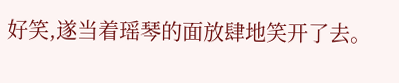好笑,遂当着瑶琴的面放肆地笑开了去。